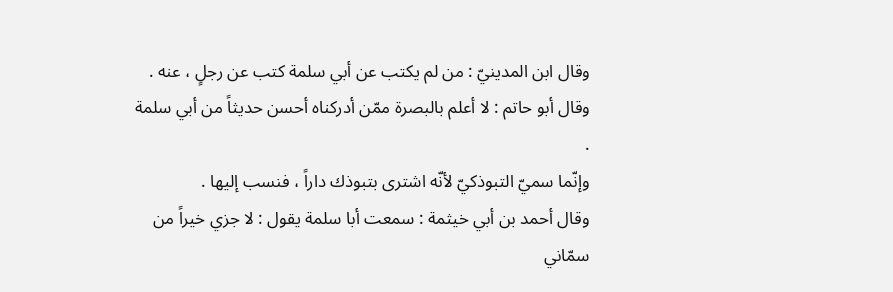وقال ابن المدينيّ : من لم يكتب عن أبي سلمة كتب عن رجلٍ ، عنه .
وقال أبو حاتم : لا أعلم بالبصرة ممّن أدركناه أحسن حديثاً من أبي سلمة .
وإنّما سميّ التبوذكيّ لأنّه اشترى بتبوذك داراً ، فنسب إليها .
وقال أحمد بن أبي خيثمة : سمعت أبا سلمة يقول : لا جزي خيراً من سمّاني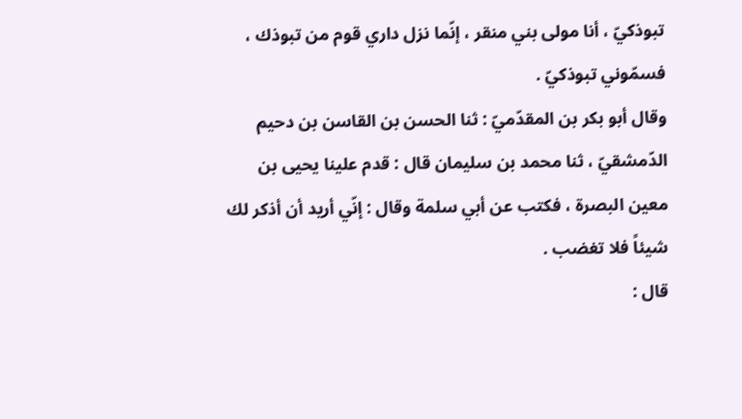تبوذكيّ ، أنا مولى بني منقر ، إنّما نزل داري قوم من تبوذك ، فسمّوني تبوذكيّ .
وقال أبو بكر بن المقدّميّ : ثنا الحسن بن القاسن بن دحيم الدّمشقيّ ، ثنا محمد بن سليمان قال : قدم علينا يحيى بن معين البصرة ، فكتب عن أبي سلمة وقال : إنّي أريد أن أذكر لك شيئاً فلا تغضب .
قال :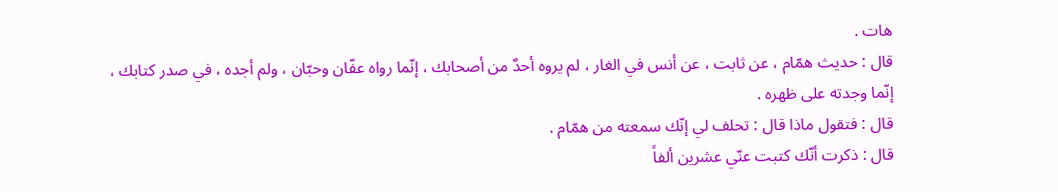هات .
قال : حديث همّام ، عن ثابت ، عن أنس في الغار ، لم يروه أحدٌ من أصحابك ، إنّما رواه عفّان وحبّان ، ولم أجده ، في صدر كتابك ، إنّما وجدته على ظهره .
قال : فتقول ماذا قال : تحلف لي إنّك سمعته من همّام .
قال : ذكرت أنّك كتبت عنّي عشرين ألفاً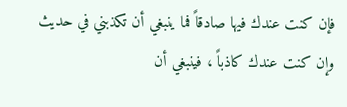فإن كنت عندك فيها صادقاً فما ينبغي أن تكذبني في حديث وإن كنت عندك كاذباً ، فينبغي أن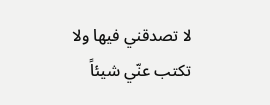لا تصدقني فيها ولا تكتب عنّي شيئاً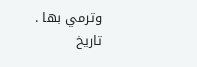وترمي بها .
تاريخ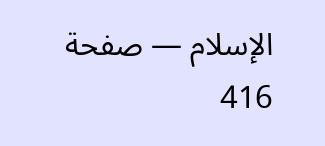الإسلام — صفحة 416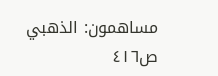مساهمون: الذهبي
ص٤١٦